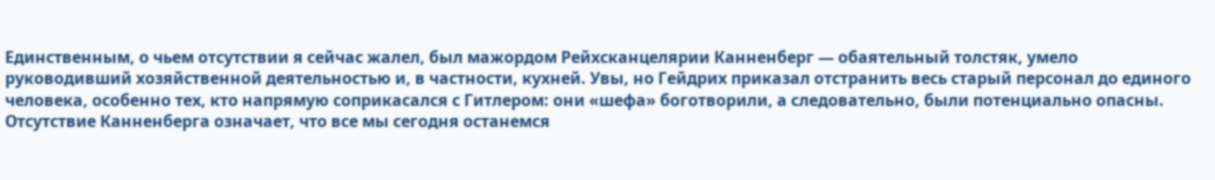Единственным, о чьем отсутствии я сейчас жалел, был мажордом Рейхсканцелярии Канненберг — обаятельный толстяк, умело руководивший хозяйственной деятельностью и, в частности, кухней. Увы, но Гейдрих приказал отстранить весь старый персонал до единого человека, особенно тех, кто напрямую соприкасался с Гитлером: они «шефа» боготворили, а следовательно, были потенциально опасны. Отсутствие Канненберга означает, что все мы сегодня останемся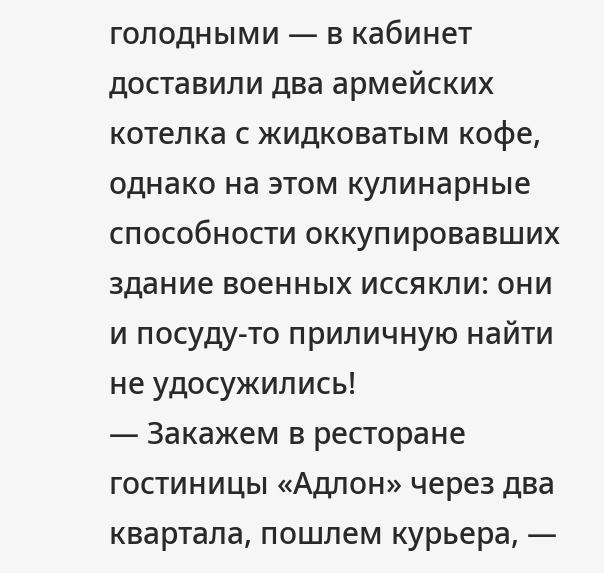голодными — в кабинет доставили два армейских котелка с жидковатым кофе, однако на этом кулинарные способности оккупировавших здание военных иссякли: они и посуду-то приличную найти не удосужились!
— Закажем в ресторане гостиницы «Адлон» через два квартала, пошлем курьера, —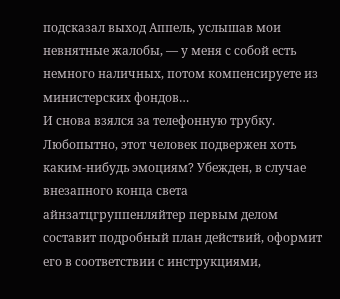подсказал выход Аппель, услышав мои невнятные жалобы, — у меня с собой есть немного наличных, потом компенсируете из министерских фондов…
И снова взялся за телефонную трубку. Любопытно, этот человек подвержен хоть каким-нибудь эмоциям? Убежден, в случае внезапного конца света айнзатцгруппенляйтер первым делом составит подробный план действий, оформит его в соответствии с инструкциями,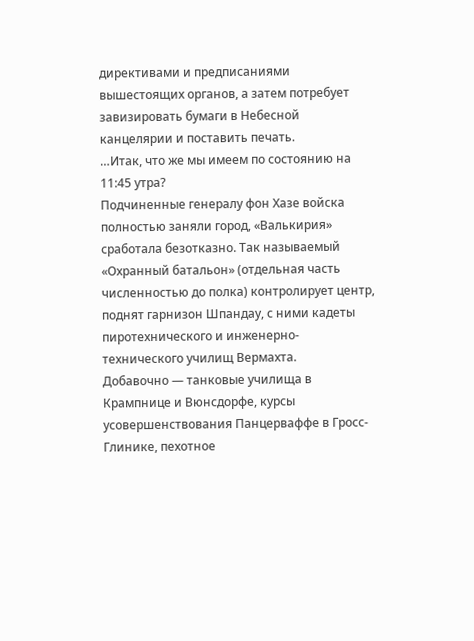директивами и предписаниями вышестоящих органов, а затем потребует завизировать бумаги в Небесной канцелярии и поставить печать.
…Итак, что же мы имеем по состоянию на 11:45 утра?
Подчиненные генералу фон Хазе войска полностью заняли город, «Валькирия» сработала безотказно. Так называемый «Охранный батальон» (отдельная часть численностью до полка) контролирует центр, поднят гарнизон Шпандау, с ними кадеты пиротехнического и инженерно-технического училищ Вермахта.
Добавочно — танковые училища в Крампнице и Вюнсдорфе, курсы усовершенствования Панцерваффе в Гросс-Глинике, пехотное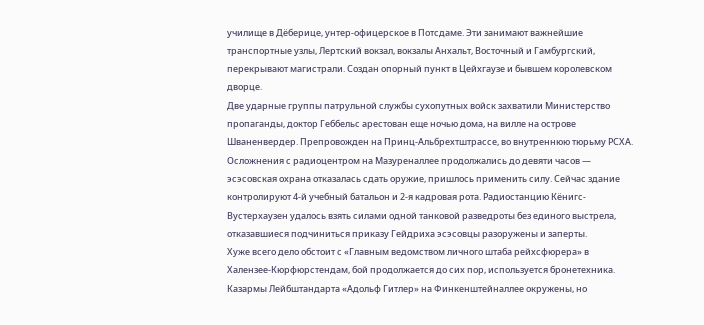училище в Дёберице, унтер-офицерское в Потсдаме. Эти занимают важнейшие транспортные узлы, Лертский вокзал, вокзалы Анхальт, Восточный и Гамбургский, перекрывают магистрали. Создан опорный пункт в Цейхгаузе и бывшем королевском дворце.
Две ударные группы патрульной службы сухопутных войск захватили Министерство пропаганды, доктор Геббельс арестован еще ночью дома, на вилле на острове Шваненвердер. Препровожден на Принц-Альбрехтштрассе, во внутреннюю тюрьму РСХА.
Осложнения с радиоцентром на Мазуреналлее продолжались до девяти часов — эсэсовская охрана отказалась сдать оружие, пришлось применить силу. Сейчас здание контролируют 4-й учебный батальон и 2-я кадровая рота. Радиостанцию Кёнигс-Вустерхаузен удалось взять силами одной танковой разведроты без единого выстрела, отказавшиеся подчиниться приказу Гейдриха эсэсовцы разоружены и заперты.
Хуже всего дело обстоит с «Главным ведомством личного штаба рейхсфюрера» в Халензее-Кюрфюрстендам, бой продолжается до сих пор, используется бронетехника. Казармы Лейбштандарта «Адольф Гитлер» на Финкенштейналлее окружены, но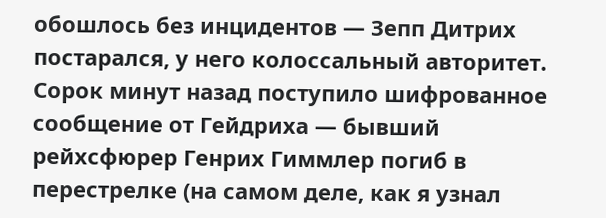обошлось без инцидентов — Зепп Дитрих постарался, у него колоссальный авторитет.
Сорок минут назад поступило шифрованное сообщение от Гейдриха — бывший рейхсфюрер Генрих Гиммлер погиб в перестрелке (на самом деле, как я узнал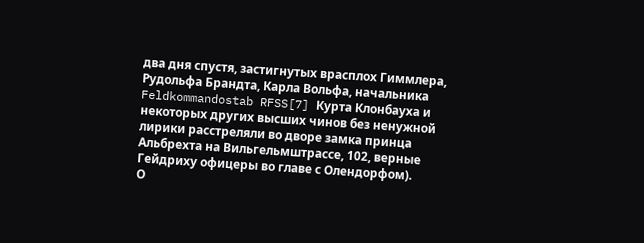два дня спустя, застигнутых врасплох Гиммлера, Рудольфа Брандта, Карла Вольфа, начальника Feldkommandostab RFSS[7] Курта Клонбауха и некоторых других высших чинов без ненужной лирики расстреляли во дворе замка принца Альбрехта на Вильгельмштрассе, 102, верные Гейдриху офицеры во главе с Олендорфом).
О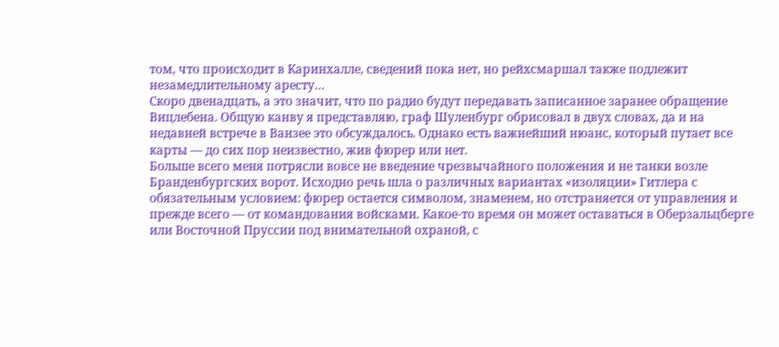том, что происходит в Каринхалле, сведений пока нет, но рейхсмаршал также подлежит незамедлительному аресту…
Скоро двенадцать, а это значит, что по радио будут передавать записанное заранее обращение Вицлебена. Общую канву я представляю, граф Шуленбург обрисовал в двух словах, да и на недавней встрече в Ванзее это обсуждалось. Однако есть важнейший нюанс, который путает все карты — до сих пор неизвестно, жив фюрер или нет.
Больше всего меня потрясли вовсе не введение чрезвычайного положения и не танки возле Бранденбургских ворот. Исходно речь шла о различных вариантах «изоляции» Гитлера с обязательным условием: фюрер остается символом, знаменем, но отстраняется от управления и прежде всего — от командования войсками. Какое-то время он может оставаться в Оберзальцберге или Восточной Пруссии под внимательной охраной, с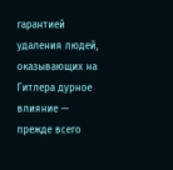гарантией удаления людей, оказывающих на Гитлера дурное влияние — прежде всего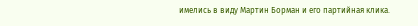имелись в виду Мартин Борман и его партийная клика.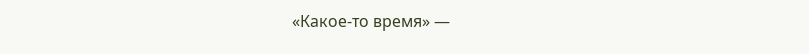«Какое-то время» —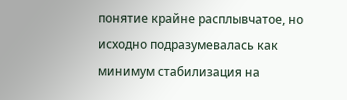понятие крайне расплывчатое, но исходно подразумевалась как минимум стабилизация на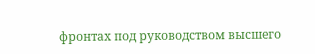фронтах под руководством высшего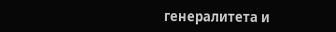генералитета и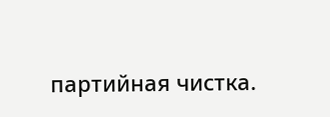партийная чистка.